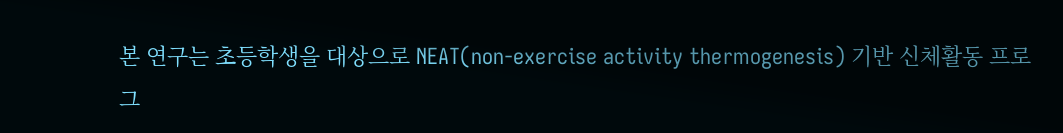본 연구는 초등학생을 대상으로 NEAT(non-exercise activity thermogenesis) 기반 신체활동 프로그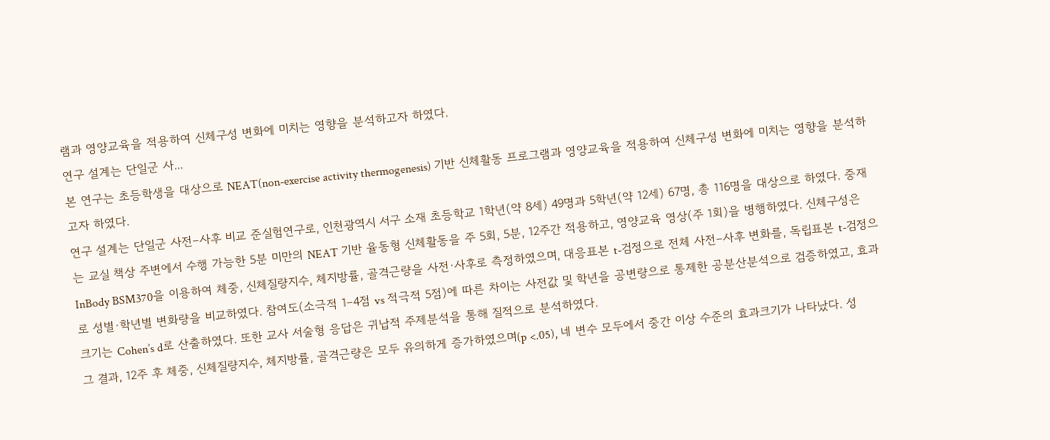램과 영양교육을 적용하여 신체구성 변화에 미치는 영향을 분석하고자 하였다.
연구 설계는 단일군 사...
본 연구는 초등학생을 대상으로 NEAT(non-exercise activity thermogenesis) 기반 신체활동 프로그램과 영양교육을 적용하여 신체구성 변화에 미치는 영향을 분석하고자 하였다.
연구 설계는 단일군 사전–사후 비교 준실험연구로, 인천광역시 서구 소재 초등학교 1학년(약 8세) 49명과 5학년(약 12세) 67명, 총 116명을 대상으로 하였다. 중재는 교실 책상 주변에서 수행 가능한 5분 미만의 NEAT 기반 율동형 신체활동을 주 5회, 5분, 12주간 적용하고, 영양교육 영상(주 1회)을 병행하였다. 신체구성은 InBody BSM370을 이용하여 체중, 신체질량지수, 체지방률, 골격근량을 사전·사후로 측정하였으며, 대응표본 t-검정으로 전체 사전–사후 변화를, 독립표본 t-검정으로 성별·학년별 변화량을 비교하였다. 참여도(소극적 1–4점 vs 적극적 5점)에 따른 차이는 사전값 및 학년을 공변량으로 통제한 공분산분석으로 검증하였고, 효과크기는 Cohen’s d로 산출하였다. 또한 교사 서술형 응답은 귀납적 주제분석을 통해 질적으로 분석하였다.
그 결과, 12주 후 체중, 신체질량지수, 체지방률, 골격근량은 모두 유의하게 증가하였으며(p <.05), 네 변수 모두에서 중간 이상 수준의 효과크기가 나타났다. 성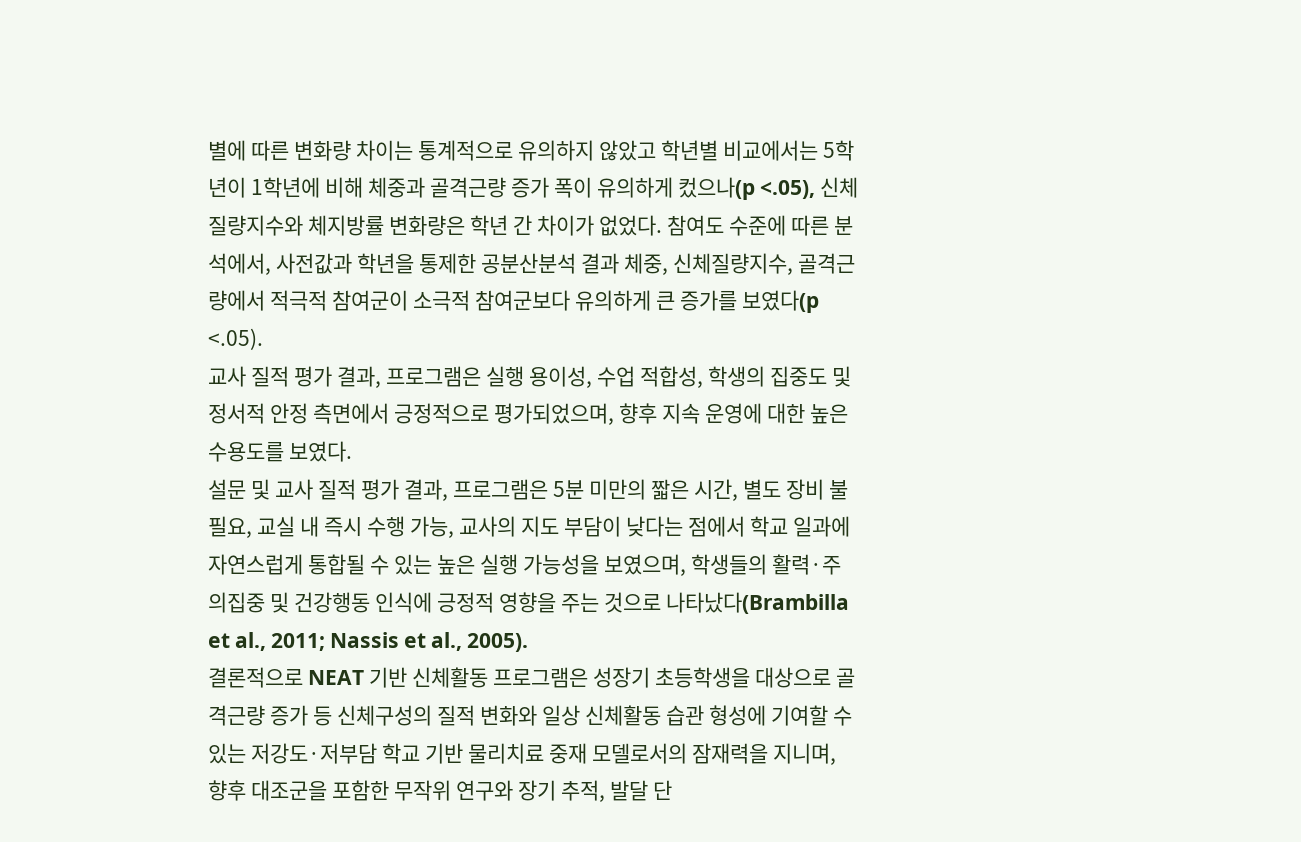별에 따른 변화량 차이는 통계적으로 유의하지 않았고 학년별 비교에서는 5학년이 1학년에 비해 체중과 골격근량 증가 폭이 유의하게 컸으나(p <.05), 신체질량지수와 체지방률 변화량은 학년 간 차이가 없었다. 참여도 수준에 따른 분석에서, 사전값과 학년을 통제한 공분산분석 결과 체중, 신체질량지수, 골격근량에서 적극적 참여군이 소극적 참여군보다 유의하게 큰 증가를 보였다(p <.05).
교사 질적 평가 결과, 프로그램은 실행 용이성, 수업 적합성, 학생의 집중도 및 정서적 안정 측면에서 긍정적으로 평가되었으며, 향후 지속 운영에 대한 높은 수용도를 보였다.
설문 및 교사 질적 평가 결과, 프로그램은 5분 미만의 짧은 시간, 별도 장비 불필요, 교실 내 즉시 수행 가능, 교사의 지도 부담이 낮다는 점에서 학교 일과에 자연스럽게 통합될 수 있는 높은 실행 가능성을 보였으며, 학생들의 활력·주의집중 및 건강행동 인식에 긍정적 영향을 주는 것으로 나타났다(Brambilla et al., 2011; Nassis et al., 2005).
결론적으로 NEAT 기반 신체활동 프로그램은 성장기 초등학생을 대상으로 골격근량 증가 등 신체구성의 질적 변화와 일상 신체활동 습관 형성에 기여할 수 있는 저강도·저부담 학교 기반 물리치료 중재 모델로서의 잠재력을 지니며, 향후 대조군을 포함한 무작위 연구와 장기 추적, 발달 단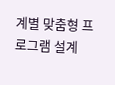계별 맞춤형 프로그램 설계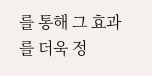를 통해 그 효과를 더욱 정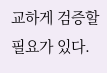교하게 검증할 필요가 있다.